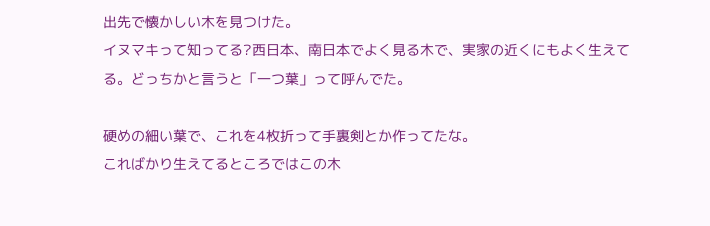出先で懐かしい木を見つけた。
イヌマキって知ってる?西日本、南日本でよく見る木で、実家の近くにもよく生えてる。どっちかと言うと「一つ葉」って呼んでた。

硬めの細い葉で、これを4枚折って手裏剣とか作ってたな。
こればかり生えてるところではこの木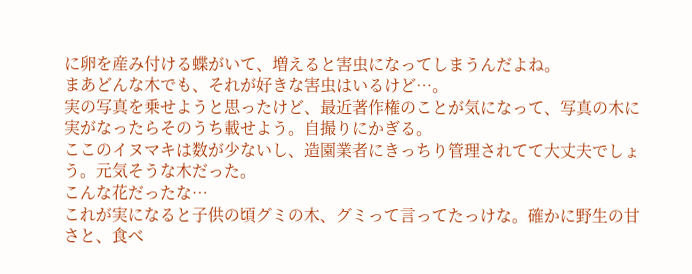に卵を産み付ける蝶がいて、増えると害虫になってしまうんだよね。
まあどんな木でも、それが好きな害虫はいるけど…。
実の写真を乗せようと思ったけど、最近著作権のことが気になって、写真の木に実がなったらそのうち載せよう。自撮りにかぎる。
ここのイヌマキは数が少ないし、造園業者にきっちり管理されてて大丈夫でしょう。元気そうな木だった。
こんな花だったな…
これが実になると子供の頃グミの木、グミって言ってたっけな。確かに野生の甘さと、食べ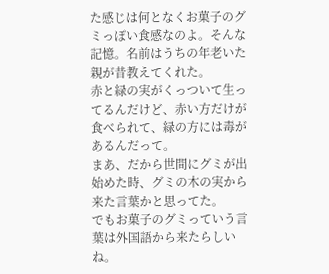た感じは何となくお菓子のグミっぽい食感なのよ。そんな記憶。名前はうちの年老いた親が昔教えてくれた。
赤と緑の実がくっついて生ってるんだけど、赤い方だけが食べられて、緑の方には毒があるんだって。
まあ、だから世間にグミが出始めた時、グミの木の実から来た言葉かと思ってた。
でもお菓子のグミっていう言葉は外国語から来たらしいね。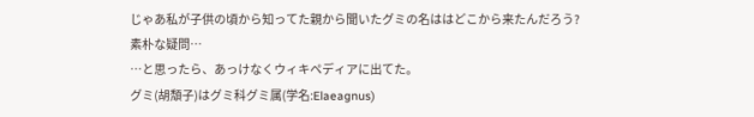じゃあ私が子供の頃から知ってた親から聞いたグミの名ははどこから来たんだろう?
素朴な疑問…
…と思ったら、あっけなくウィキペディアに出てた。
グミ(胡頽子)はグミ科グミ属(学名:Elaeagnus)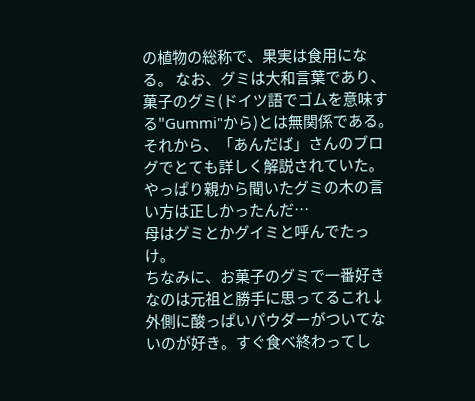の植物の総称で、果実は食用になる。 なお、グミは大和言葉であり、菓子のグミ(ドイツ語でゴムを意味する"Gummi"から)とは無関係である。
それから、「あんだば」さんのブログでとても詳しく解説されていた。
やっぱり親から聞いたグミの木の言い方は正しかったんだ…
母はグミとかグイミと呼んでたっけ。
ちなみに、お菓子のグミで一番好きなのは元祖と勝手に思ってるこれ↓
外側に酸っぱいパウダーがついてないのが好き。すぐ食べ終わってし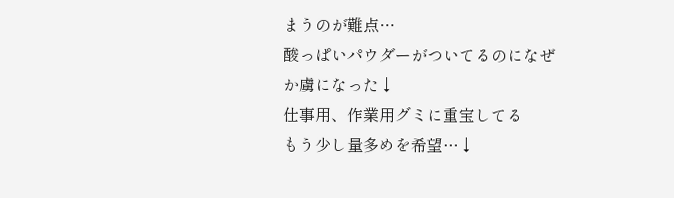まうのが難点…
酸っぱいパウダーがついてるのになぜか虜になった↓
仕事用、作業用グミに重宝してる
もう少し量多めを希望…↓